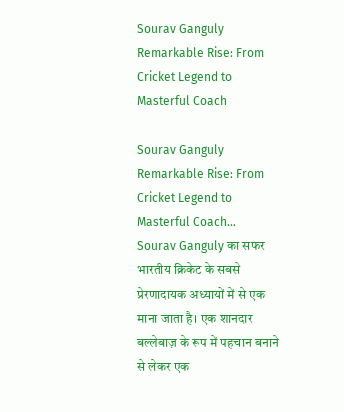Sourav Ganguly Remarkable Rise: From Cricket Legend to Masterful Coach

Sourav Ganguly Remarkable Rise: From Cricket Legend to Masterful Coach…
Sourav Ganguly का सफर भारतीय क्रिकेट के सबसे प्रेरणादायक अध्यायों में से एक माना जाता है। एक शानदार बल्लेबाज़ के रूप में पहचान बनाने से लेकर एक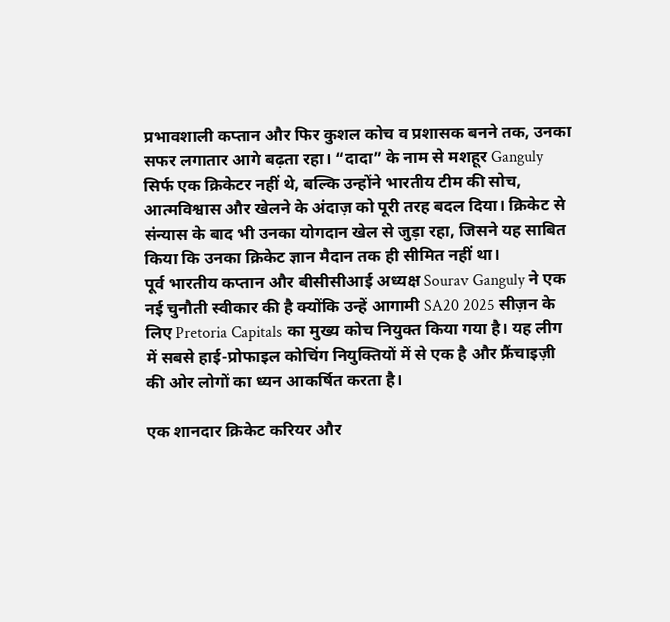प्रभावशाली कप्तान और फिर कुशल कोच व प्रशासक बनने तक, उनका सफर लगातार आगे बढ़ता रहा। “दादा” के नाम से मशहूर Ganguly सिर्फ एक क्रिकेटर नहीं थे, बल्कि उन्होंने भारतीय टीम की सोच, आत्मविश्वास और खेलने के अंदाज़ को पूरी तरह बदल दिया। क्रिकेट से संन्यास के बाद भी उनका योगदान खेल से जुड़ा रहा, जिसने यह साबित किया कि उनका क्रिकेट ज्ञान मैदान तक ही सीमित नहीं था।
पूर्व भारतीय कप्तान और बीसीसीआई अध्यक्ष Sourav Ganguly ने एक नई चुनौती स्वीकार की है क्योंकि उन्हें आगामी SA20 2025 सीज़न के लिए Pretoria Capitals का मुख्य कोच नियुक्त किया गया है। यह लीग में सबसे हाई-प्रोफाइल कोचिंग नियुक्तियों में से एक है और फ्रैंचाइज़ी की ओर लोगों का ध्यन आकर्षित करता है।

एक शानदार क्रिकेट करियर और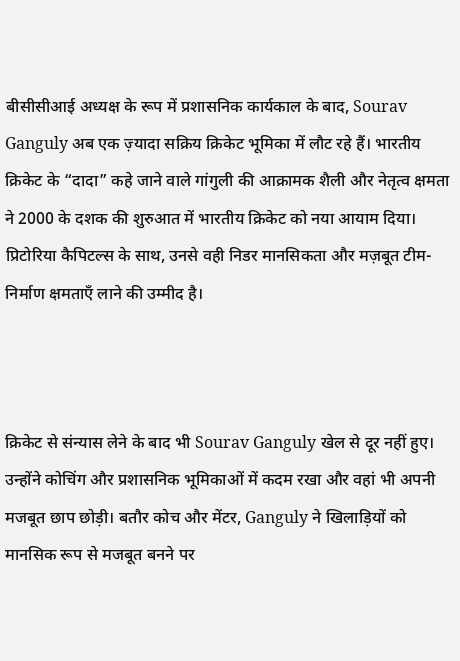बीसीसीआई अध्यक्ष के रूप में प्रशासनिक कार्यकाल के बाद, Sourav Ganguly अब एक ज़्यादा सक्रिय क्रिकेट भूमिका में लौट रहे हैं। भारतीय क्रिकेट के “दादा” कहे जाने वाले गांगुली की आक्रामक शैली और नेतृत्व क्षमता ने 2000 के दशक की शुरुआत में भारतीय क्रिकेट को नया आयाम दिया। प्रिटोरिया कैपिटल्स के साथ, उनसे वही निडर मानसिकता और मज़बूत टीम-निर्माण क्षमताएँ लाने की उम्मीद है।



क्रिकेट से संन्यास लेने के बाद भी Sourav Ganguly खेल से दूर नहीं हुए। उन्होंने कोचिंग और प्रशासनिक भूमिकाओं में कदम रखा और वहां भी अपनी मजबूत छाप छोड़ी। बतौर कोच और मेंटर, Ganguly ने खिलाड़ियों को मानसिक रूप से मजबूत बनने पर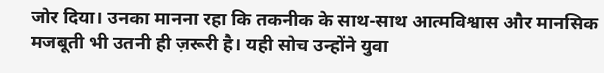जोर दिया। उनका मानना रहा कि तकनीक के साथ-साथ आत्मविश्वास और मानसिक मजबूती भी उतनी ही ज़रूरी है। यही सोच उन्होंने युवा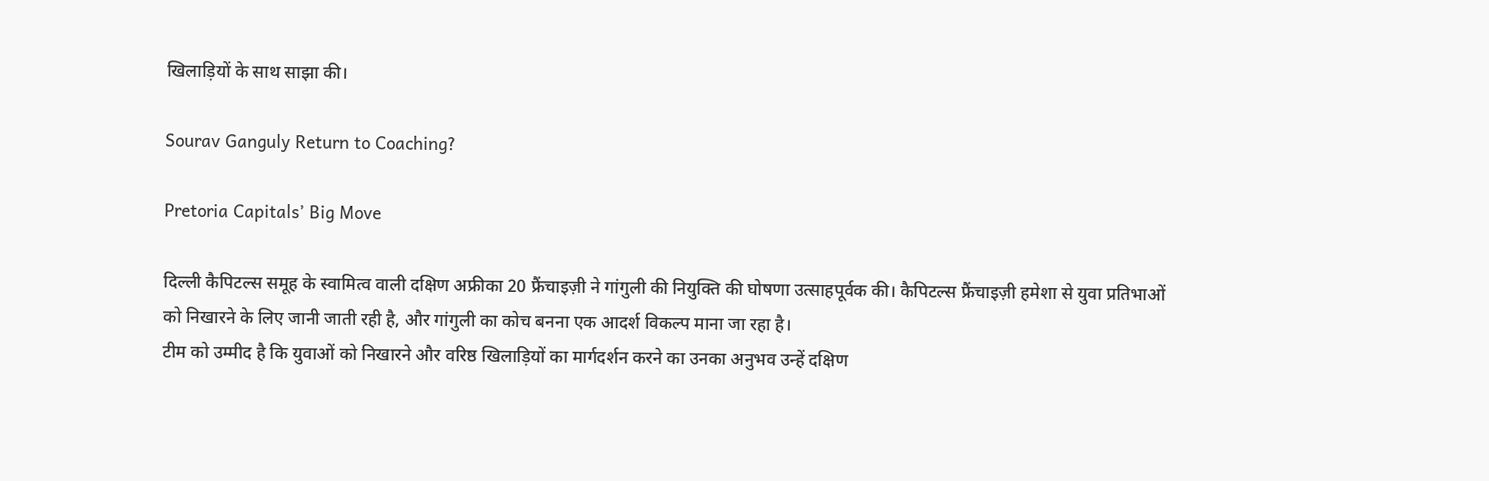खिलाड़ियों के साथ साझा की।

Sourav Ganguly Return to Coaching?

Pretoria Capitals’ Big Move

दिल्ली कैपिटल्स समूह के स्वामित्व वाली दक्षिण अफ्रीका 20 फ्रैंचाइज़ी ने गांगुली की नियुक्ति की घोषणा उत्साहपूर्वक की। कैपिटल्स फ्रैंचाइज़ी हमेशा से युवा प्रतिभाओं को निखारने के लिए जानी जाती रही है, और गांगुली का कोच बनना एक आदर्श विकल्प माना जा रहा है।
टीम को उम्मीद है कि युवाओं को निखारने और वरिष्ठ खिलाड़ियों का मार्गदर्शन करने का उनका अनुभव उन्हें दक्षिण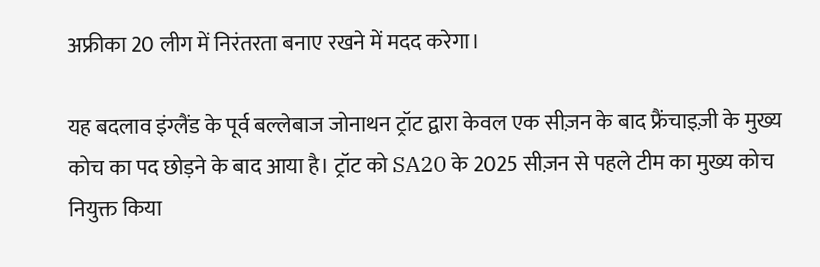अफ्रीका 20 लीग में निरंतरता बनाए रखने में मदद करेगा।

यह बदलाव इंग्लैंड के पूर्व बल्लेबाज जोनाथन ट्रॉट द्वारा केवल एक सीज़न के बाद फ्रैंचाइज़ी के मुख्य कोच का पद छोड़ने के बाद आया है। ट्रॉट को SA20 के 2025 सीज़न से पहले टीम का मुख्य कोच नियुक्त किया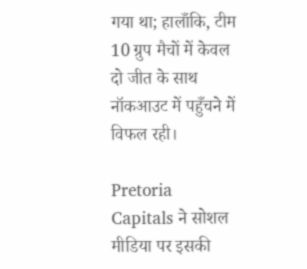गया था; हालाँकि, टीम 10 ग्रुप मैचों में केवल दो जीत के साथ नॉकआउट में पहुँचने में विफल रही।

Pretoria Capitals ने सोशल मीडिया पर इसकी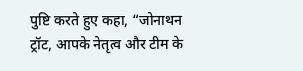पुष्टि करते हुए कहा, “जोनाथन ट्रॉट, आपके नेतृत्व और टीम के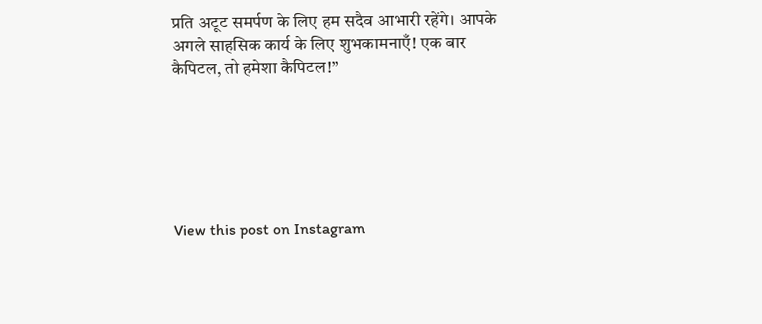प्रति अटूट समर्पण के लिए हम सदैव आभारी रहेंगे। आपके अगले साहसिक कार्य के लिए शुभकामनाएँ! एक बार कैपिटल, तो हमेशा कैपिटल!”






View this post on Instagram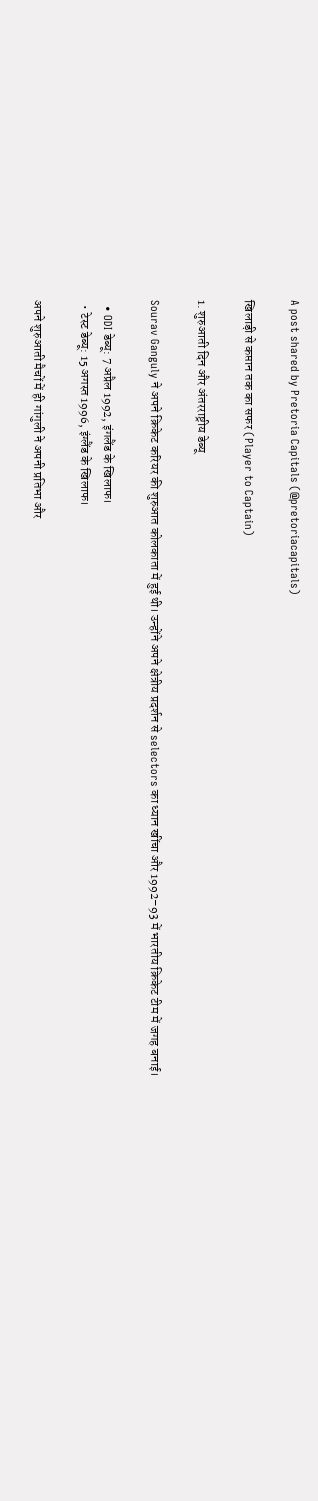A post shared by Pretoria Capitals (@pretoriacapitals)

खिलाड़ी से कप्तान तक का सफर (Player to Captain)

1. शुरुआती दिन और अंतरराष्ट्रीय डेब्यू

Sourav Ganguly ने अपने क्रिकेट करियर की शुरुआत कोलकाता में हुई थी। उन्होंने अपने क्षेत्रीय प्रदर्शन से selectors का ध्यान खींचा और 1992–93 में भारतीय क्रिकेट टीम में जगह बनाई।

  • ODI डेब्यू: 7 अप्रैल 1992, इंगलैंड के खिलाफ।
  • टेस्ट डेब्यू: 15 अगस्त 1996, इंग्लैंड के खिलाफ।

अपने शुरुआती मैचों में ही गांगुली ने अपनी प्रतिभा और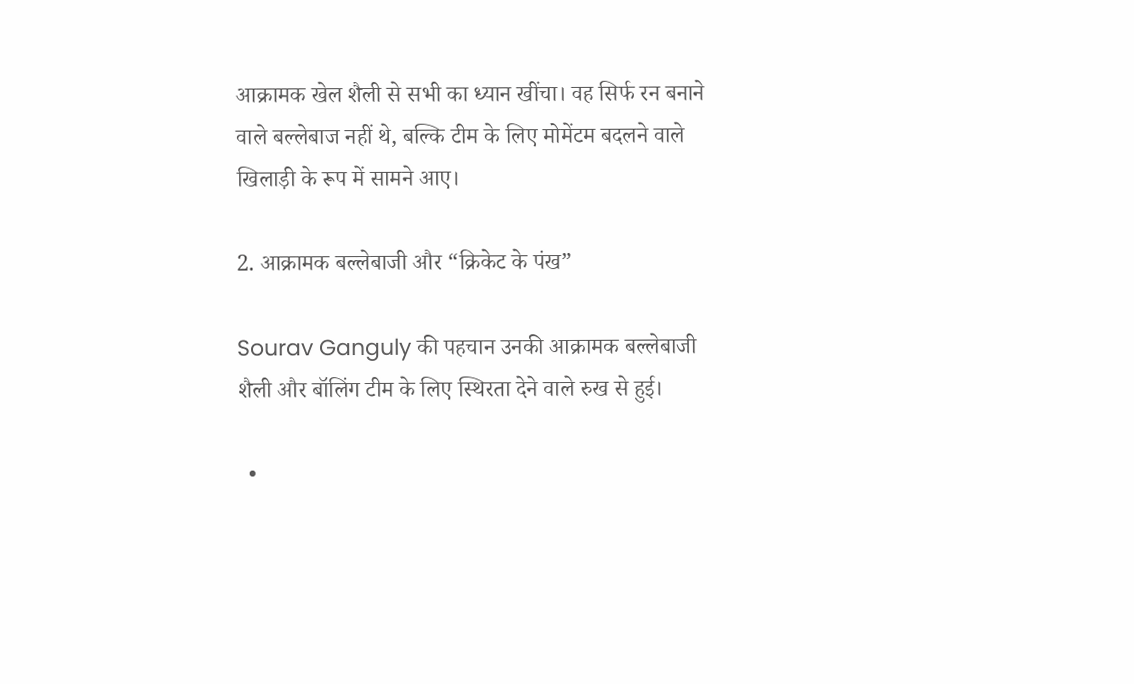आक्रामक खेल शैली से सभी का ध्यान खींचा। वह सिर्फ रन बनाने वाले बल्लेबाज नहीं थे, बल्कि टीम के लिए मोमेंटम बदलने वाले खिलाड़ी के रूप में सामने आए।

2. आक्रामक बल्लेबाजी और “क्रिकेट के पंख”

Sourav Ganguly की पहचान उनकी आक्रामक बल्लेबाजी शैली और बॉलिंग टीम के लिए स्थिरता देने वाले रुख से हुई।

  •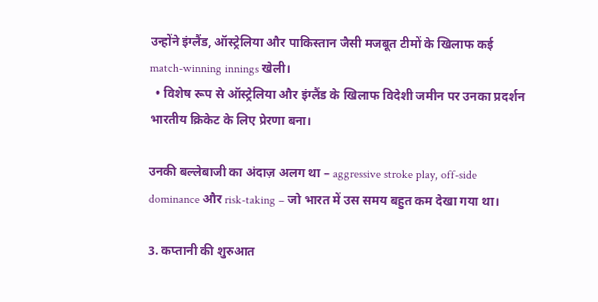उन्होंने इंग्लैंड, ऑस्ट्रेलिया और पाकिस्तान जैसी मजबूत टीमों के खिलाफ कई match-winning innings खेली।
  • विशेष रूप से ऑस्ट्रेलिया और इंग्लैंड के खिलाफ विदेशी जमीन पर उनका प्रदर्शन भारतीय क्रिकेट के लिए प्रेरणा बना।

उनकी बल्लेबाजी का अंदाज़ अलग था – aggressive stroke play, off-side dominance और risk-taking – जो भारत में उस समय बहुत कम देखा गया था।

3. कप्तानी की शुरुआत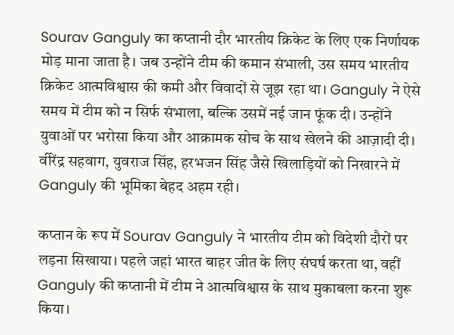Sourav Ganguly का कप्तानी दौर भारतीय क्रिकेट के लिए एक निर्णायक मोड़ माना जाता है। जब उन्होंने टीम की कमान संभाली, उस समय भारतीय क्रिकेट आत्मविश्वास की कमी और विवादों से जूझ रहा था। Ganguly ने ऐसे समय में टीम को न सिर्फ संभाला, बल्कि उसमें नई जान फूंक दी। उन्होंने युवाओं पर भरोसा किया और आक्रामक सोच के साथ खेलने की आज़ादी दी। वीरेंद्र सहवाग, युवराज सिंह, हरभजन सिंह जैसे खिलाड़ियों को निखारने में Ganguly की भूमिका बेहद अहम रही।

कप्तान के रूप में Sourav Ganguly ने भारतीय टीम को विदेशी दौरों पर लड़ना सिखाया। पहले जहां भारत बाहर जीत के लिए संघर्ष करता था, वहीं Ganguly की कप्तानी में टीम ने आत्मविश्वास के साथ मुकाबला करना शुरू किया।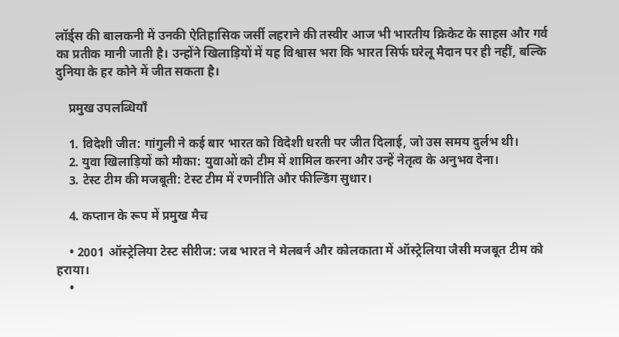लॉर्ड्स की बालकनी में उनकी ऐतिहासिक जर्सी लहराने की तस्वीर आज भी भारतीय क्रिकेट के साहस और गर्व का प्रतीक मानी जाती है। उन्होंने खिलाड़ियों में यह विश्वास भरा कि भारत सिर्फ घरेलू मैदान पर ही नहीं, बल्कि दुनिया के हर कोने में जीत सकता है।

    प्रमुख उपलब्धियाँ

    1. विदेशी जीत: गांगुली ने कई बार भारत को विदेशी धरती पर जीत दिलाई, जो उस समय दुर्लभ थी।
    2. युवा खिलाड़ियों को मौका: युवाओं को टीम में शामिल करना और उन्हें नेतृत्व के अनुभव देना।
    3. टेस्ट टीम की मजबूती: टेस्ट टीम में रणनीति और फील्डिंग सुधार।

    4. कप्तान के रूप में प्रमुख मैच

    • 2001 ऑस्ट्रेलिया टेस्ट सीरीज: जब भारत ने मेलबर्न और कोलकाता में ऑस्ट्रेलिया जैसी मजबूत टीम को हराया।
    •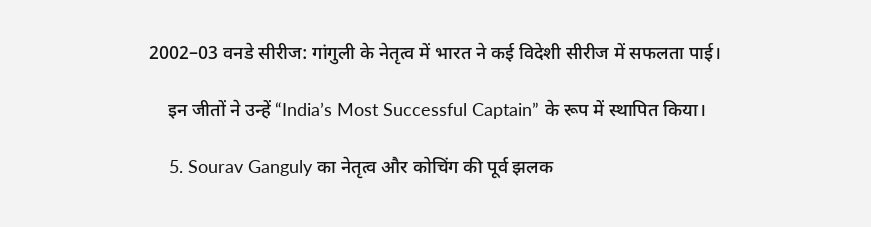2002–03 वनडे सीरीज: गांगुली के नेतृत्व में भारत ने कई विदेशी सीरीज में सफलता पाई।

    इन जीतों ने उन्हें “India’s Most Successful Captain” के रूप में स्थापित किया।

    5. Sourav Ganguly का नेतृत्व और कोचिंग की पूर्व झलक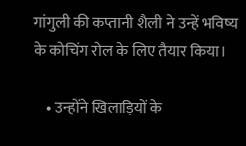गांगुली की कप्तानी शैली ने उन्हें भविष्य के कोचिंग रोल के लिए तैयार किया।

    • उन्होंने खिलाड़ियों के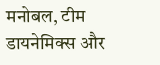मनोबल, टीम डायनेमिक्स और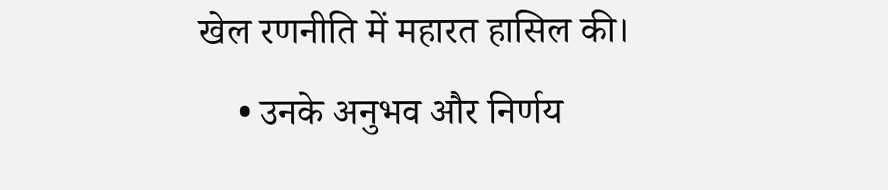खेल रणनीति में महारत हासिल की।
    • उनके अनुभव और निर्णय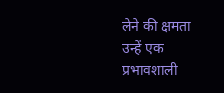लेने की क्षमता उन्हें एक प्रभावशाली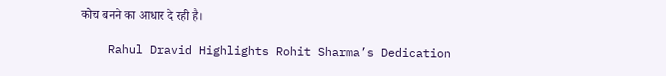कोच बनने का आधार दे रही है।

    Rahul Dravid Highlights Rohit Sharma’s Dedication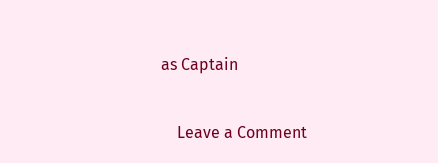as Captain

    Leave a Comment